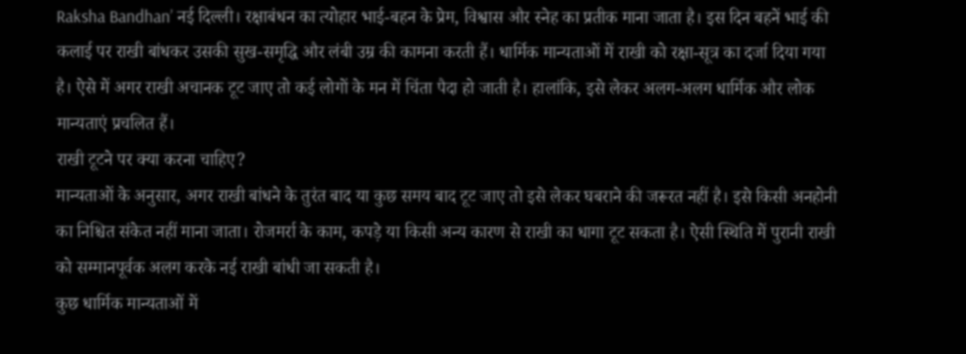Raksha Bandhan’ नई दिल्ली। रक्षाबंधन का त्योहार भाई-बहन के प्रेम, विश्वास और स्नेह का प्रतीक माना जाता है। इस दिन बहनें भाई की कलाई पर राखी बांधकर उसकी सुख-समृद्धि और लंबी उम्र की कामना करती हैं। धार्मिक मान्यताओं में राखी को रक्षा-सूत्र का दर्जा दिया गया है। ऐसे में अगर राखी अचानक टूट जाए तो कई लोगों के मन में चिंता पैदा हो जाती है। हालांकि, इसे लेकर अलग-अलग धार्मिक और लोक मान्यताएं प्रचलित हैं।
राखी टूटने पर क्या करना चाहिए?
मान्यताओं के अनुसार, अगर राखी बांधने के तुरंत बाद या कुछ समय बाद टूट जाए तो इसे लेकर घबराने की जरूरत नहीं है। इसे किसी अनहोनी का निश्चित संकेत नहीं माना जाता। रोजमर्रा के काम, कपड़े या किसी अन्य कारण से राखी का धागा टूट सकता है। ऐसी स्थिति में पुरानी राखी को सम्मानपूर्वक अलग करके नई राखी बांधी जा सकती है।
कुछ धार्मिक मान्यताओं में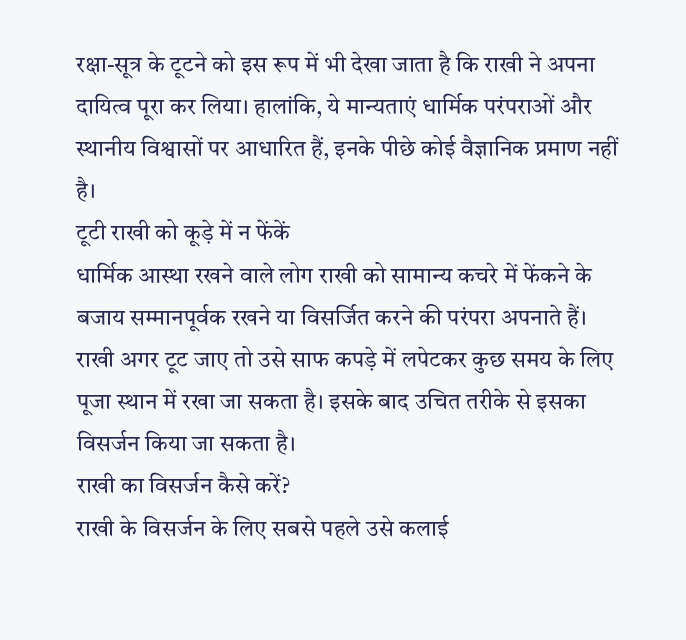रक्षा-सूत्र के टूटने को इस रूप में भी देखा जाता है कि राखी ने अपना दायित्व पूरा कर लिया। हालांकि, ये मान्यताएं धार्मिक परंपराओं और स्थानीय विश्वासों पर आधारित हैं, इनके पीछे कोई वैज्ञानिक प्रमाण नहीं है।
टूटी राखी को कूड़े में न फेंकें
धार्मिक आस्था रखने वाले लोग राखी को सामान्य कचरे में फेंकने के बजाय सम्मानपूर्वक रखने या विसर्जित करने की परंपरा अपनाते हैं। राखी अगर टूट जाए तो उसे साफ कपड़े में लपेटकर कुछ समय के लिए पूजा स्थान में रखा जा सकता है। इसके बाद उचित तरीके से इसका विसर्जन किया जा सकता है।
राखी का विसर्जन कैसे करें?
राखी के विसर्जन के लिए सबसे पहले उसे कलाई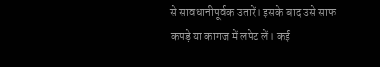से सावधानीपूर्वक उतारें। इसके बाद उसे साफ कपड़े या कागज में लपेट लें। कई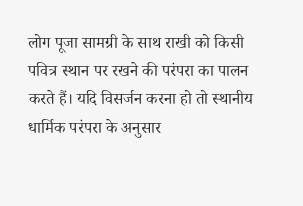लोग पूजा सामग्री के साथ राखी को किसी पवित्र स्थान पर रखने की परंपरा का पालन करते हैं। यदि विसर्जन करना हो तो स्थानीय धार्मिक परंपरा के अनुसार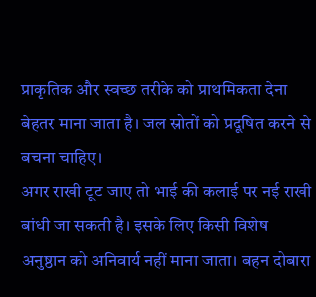प्राकृतिक और स्वच्छ तरीके को प्राथमिकता देना बेहतर माना जाता है। जल स्रोतों को प्रदूषित करने से बचना चाहिए।
अगर राखी टूट जाए तो भाई की कलाई पर नई राखी बांधी जा सकती है। इसके लिए किसी विशेष अनुष्ठान को अनिवार्य नहीं माना जाता। बहन दोबारा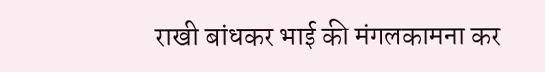राखी बांधकर भाई की मंगलकामना कर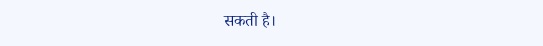सकती है।